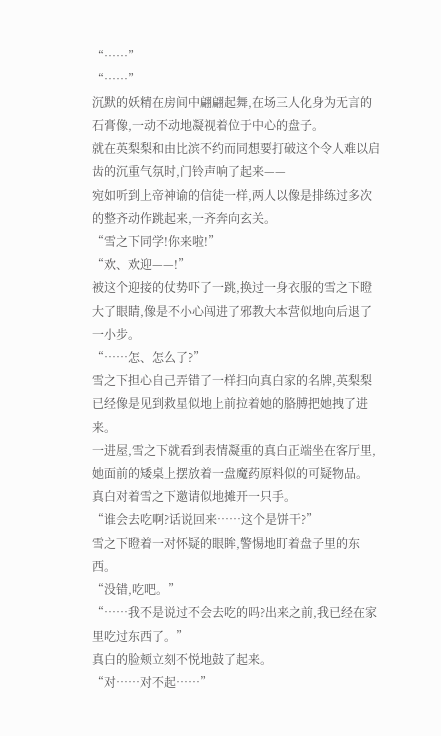“……”
“……”
沉默的妖精在房间中翩翩起舞,在场三人化身为无言的石膏像,一动不动地凝视着位于中心的盘子。
就在英梨梨和由比滨不约而同想要打破这个令人难以启齿的沉重气氛时,门铃声响了起来——
宛如听到上帝神谕的信徒一样,两人以像是排练过多次的整齐动作跳起来,一齐奔向玄关。
“雪之下同学!你来啦!”
“欢、欢迎——!”
被这个迎接的仗势吓了一跳,换过一身衣服的雪之下瞪大了眼睛,像是不小心闯进了邪教大本营似地向后退了一小步。
“……怎、怎么了?”
雪之下担心自己弄错了一样扫向真白家的名牌,英梨梨已经像是见到救星似地上前拉着她的胳膊把她拽了进来。
一进屋,雪之下就看到表情凝重的真白正端坐在客厅里,她面前的矮桌上摆放着一盘魔药原料似的可疑物品。
真白对着雪之下邀请似地摊开一只手。
“谁会去吃啊?话说回来……这个是饼干?”
雪之下瞪着一对怀疑的眼眸,警惕地盯着盘子里的东西。
“没错,吃吧。”
“……我不是说过不会去吃的吗?出来之前,我已经在家里吃过东西了。”
真白的脸颊立刻不悦地鼓了起来。
“对……对不起……”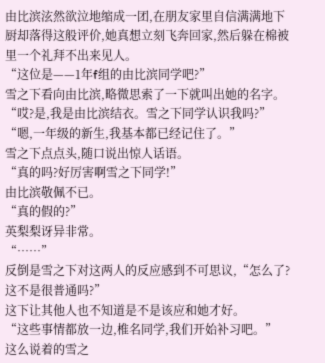由比滨泫然欲泣地缩成一团,在朋友家里自信满满地下厨却落得这般评价,她真想立刻飞奔回家,然后躲在棉被里一个礼拜不出来见人。
“这位是——1年f组的由比滨同学吧?”
雪之下看向由比滨,略微思索了一下就叫出她的名字。
“哎?是,我是由比滨结衣。雪之下同学认识我吗?”
“嗯,一年级的新生,我基本都已经记住了。”
雪之下点点头,随口说出惊人话语。
“真的吗?好厉害啊雪之下同学!”
由比滨敬佩不已。
“真的假的?”
英梨梨讶异非常。
“……”
反倒是雪之下对这两人的反应感到不可思议,“怎么了?这不是很普通吗?”
这下让其他人也不知道是不是该应和她才好。
“这些事情都放一边,椎名同学,我们开始补习吧。”
这么说着的雪之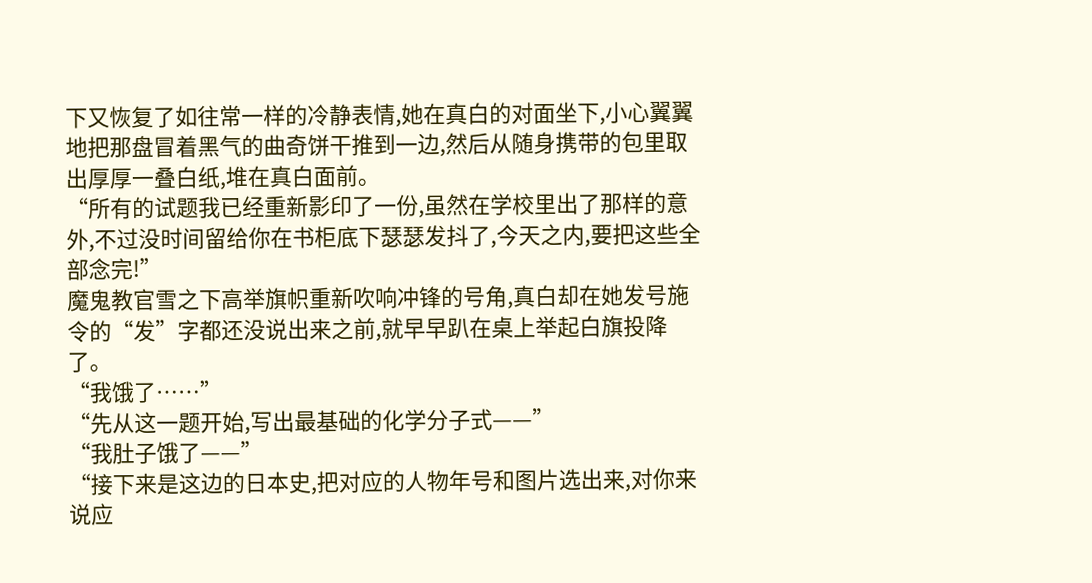下又恢复了如往常一样的冷静表情,她在真白的对面坐下,小心翼翼地把那盘冒着黑气的曲奇饼干推到一边,然后从随身携带的包里取出厚厚一叠白纸,堆在真白面前。
“所有的试题我已经重新影印了一份,虽然在学校里出了那样的意外,不过没时间留给你在书柜底下瑟瑟发抖了,今天之内,要把这些全部念完!”
魔鬼教官雪之下高举旗帜重新吹响冲锋的号角,真白却在她发号施令的“发”字都还没说出来之前,就早早趴在桌上举起白旗投降了。
“我饿了……”
“先从这一题开始,写出最基础的化学分子式——”
“我肚子饿了——”
“接下来是这边的日本史,把对应的人物年号和图片选出来,对你来说应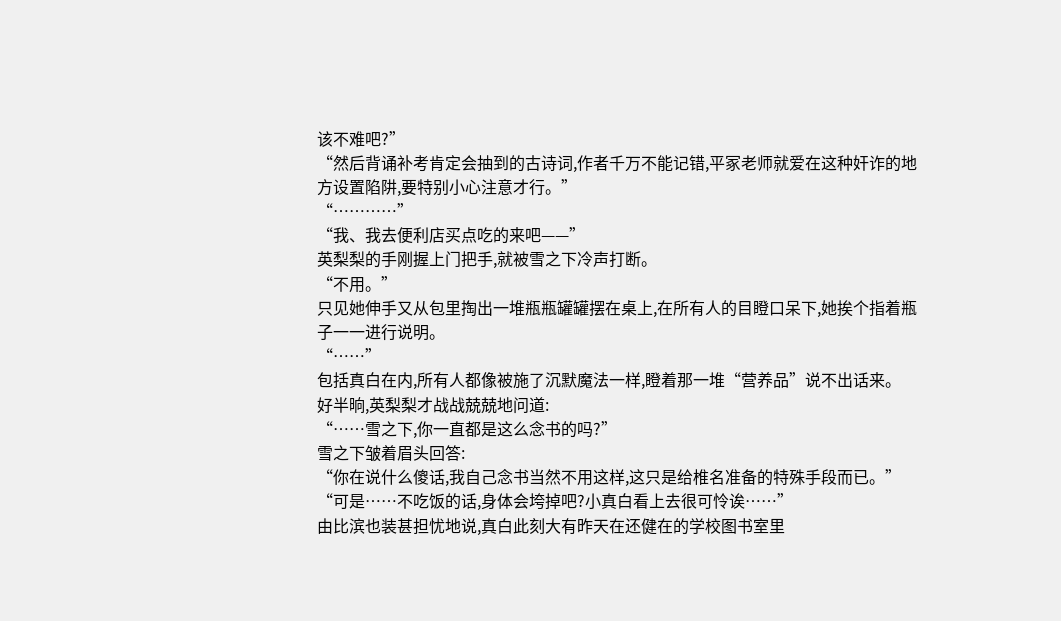该不难吧?”
“然后背诵补考肯定会抽到的古诗词,作者千万不能记错,平冢老师就爱在这种奸诈的地方设置陷阱,要特别小心注意才行。”
“…………”
“我、我去便利店买点吃的来吧——”
英梨梨的手刚握上门把手,就被雪之下冷声打断。
“不用。”
只见她伸手又从包里掏出一堆瓶瓶罐罐摆在桌上,在所有人的目瞪口呆下,她挨个指着瓶子一一进行说明。
“……”
包括真白在内,所有人都像被施了沉默魔法一样,瞪着那一堆“营养品”说不出话来。
好半晌,英梨梨才战战兢兢地问道:
“……雪之下,你一直都是这么念书的吗?”
雪之下皱着眉头回答:
“你在说什么傻话,我自己念书当然不用这样,这只是给椎名准备的特殊手段而已。”
“可是……不吃饭的话,身体会垮掉吧?小真白看上去很可怜诶……”
由比滨也装甚担忧地说,真白此刻大有昨天在还健在的学校图书室里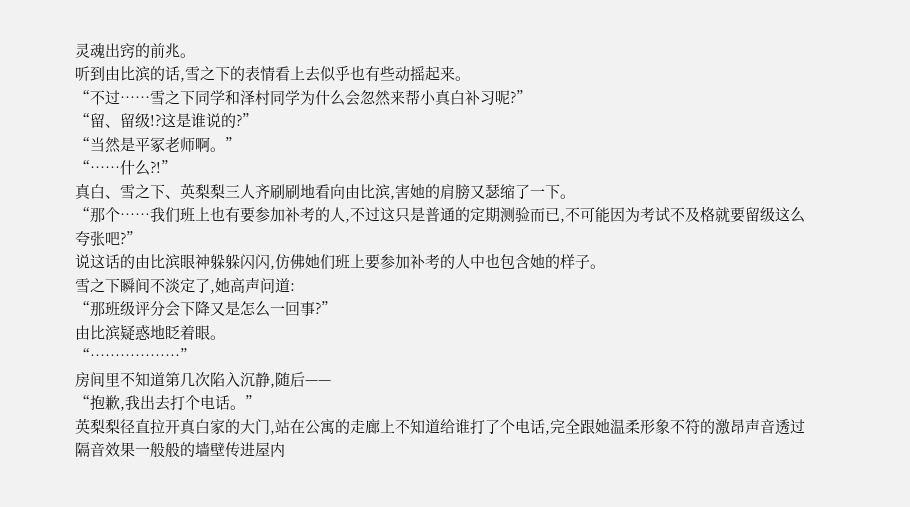灵魂出窍的前兆。
听到由比滨的话,雪之下的表情看上去似乎也有些动摇起来。
“不过……雪之下同学和泽村同学为什么会忽然来帮小真白补习呢?”
“留、留级!?这是谁说的?”
“当然是平冢老师啊。”
“……什么?!”
真白、雪之下、英梨梨三人齐刷刷地看向由比滨,害她的肩膀又瑟缩了一下。
“那个……我们班上也有要参加补考的人,不过这只是普通的定期测验而已,不可能因为考试不及格就要留级这么夸张吧?”
说这话的由比滨眼神躲躲闪闪,仿佛她们班上要参加补考的人中也包含她的样子。
雪之下瞬间不淡定了,她高声问道:
“那班级评分会下降又是怎么一回事?”
由比滨疑惑地眨着眼。
“………………”
房间里不知道第几次陷入沉静,随后——
“抱歉,我出去打个电话。”
英梨梨径直拉开真白家的大门,站在公寓的走廊上不知道给谁打了个电话,完全跟她温柔形象不符的激昂声音透过隔音效果一般般的墙壁传进屋内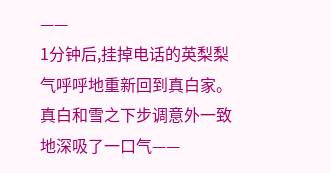——
1分钟后,挂掉电话的英梨梨气呼呼地重新回到真白家。
真白和雪之下步调意外一致地深吸了一口气——